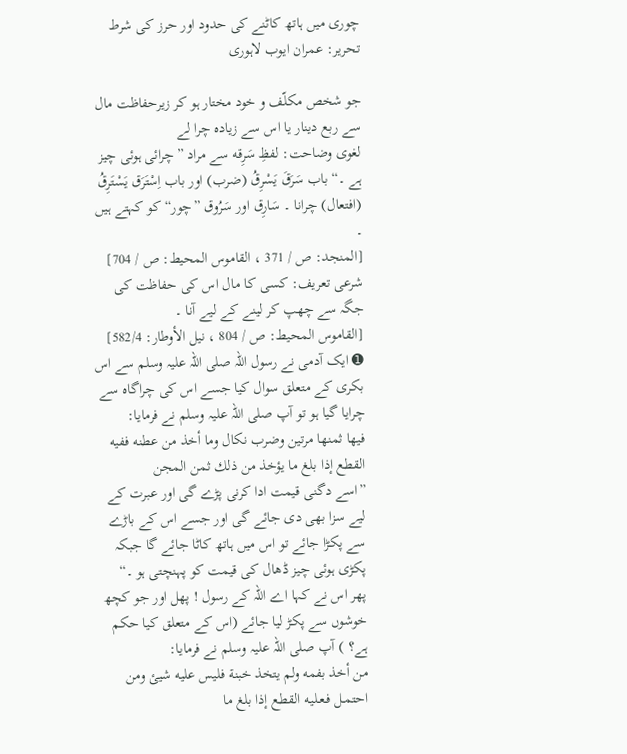چوری میں ہاتھ کاٹنے کی حدود اور حرز کی شرط
تحریر: عمران ایوب لاہوری

جو شخص مکلّف و خود مختار ہو کر زیرحفاظت مال سے ربع دینار یا اس سے زیادہ چرا لے
لغوی وضاحت: لفظِ سَرِقه سے مراد ”چرائی ہوئی چیز ہے ۔“ باب سَرَقَ يَسْرِقُ (ضرب) اور باب اِسْتَرَق يَسْتَرِقُ (افتعال) چرانا ۔ سَارِق اور سَرُوق ”چور“ کو کہتے ہیں ۔
[المنجد: ص / 371 ، القاموس المحيط: ص / 704]
شرعی تعریف: کسی کا مال اس کی حفاظت کی جگہ سے چھپ کر لینے کے لیے آنا ۔
[القاموس المحيط: ص / 804 ، نيل الأوطار: 582/4]
➊ ایک آدمی نے رسول اللہ صلی اللہ علیہ وسلم سے اس بکری کے متعلق سوال کیا جسے اس کی چراگاہ سے چرایا گیا ہو تو آپ صلی اللہ علیہ وسلم نے فرمايا:
فيها ثمنها مرتين وضرب نكال وما أخذ من عطنه ففيه القطع إذا بلغ ما يؤخذ من ذلك ثمن المجن
”اسے دگنی قیمت ادا کرنی پڑے گی اور عبرت کے لیے سزا بھی دی جائے گی اور جسے اس کے باڑے سے پکڑا جائے تو اس میں ہاتھ کاٹا جائے گا جبکہ پکڑی ہوئی چیز ڈھال کی قیمت کو پہنچتی ہو ۔“
پھر اس نے کہا اے اللہ کے رسول ! پھل اور جو کچھ خوشوں سے پکڑ لیا جائے (اس کے متعلق کیا حکم ہے؟ ) آپ صلی اللہ علیہ وسلم نے فرمایا:
من أخذ بفمه ولم يتخذ خبنة فليس عليه شيئ ومن احتمـل فـعـليـه القطع إذا بلغ ما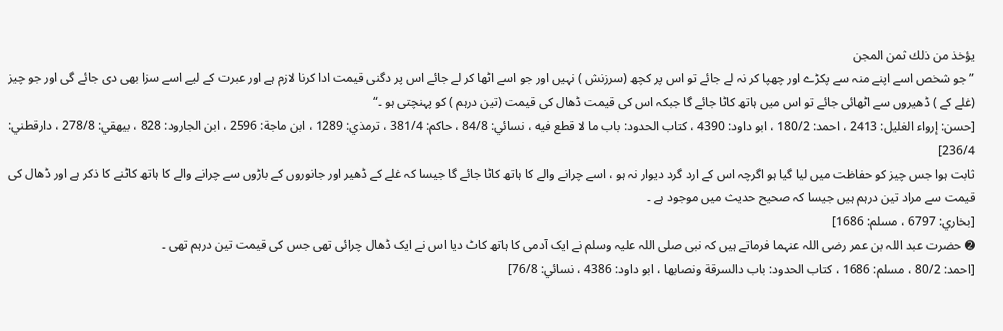يؤخذ من ذلك ثمن المجن
”جو شخص اسے اپنے منہ سے پکڑے اور چھپا کر نہ لے جائے تو اس پر کچھ (سرزنش ) نہیں اور جو اسے اٹھا کر لے جائے اس پر دگنی قیمت ادا کرنا لازم ہے اور عبرت کے لیے اسے سزا بھی دی جائے گی اور جو چیز (غلے کے ) ڈھیروں سے اٹھائی جائے تو اس میں ہاتھ کاٹا جائے گا جبکہ اس کی قیمت ڈھال کی قیمت (تین درہم ) کو پہنچتی ہو ۔“
[حسن: إرواء الغليل: 2413 ، احمد: 180/2 ، ابو داود: 4390 ، كتاب الحدود: باب ما لا قطع فيه ، نسائي: 84/8 ، حاكم: 381/4 ، ترمذي: 1289 ، ابن ماجة: 2596 ، ابن الجارود: 828 ، بيهقي: 278/8 ، دارقطني: 236/4]
ثابت ہوا جس چیز کو حفاظت میں لیا گیا ہو اگرچہ اس کے ارد گرد دیوار نہ ہو ، اسے چرانے والے کا ہاتھ کاٹا جائے گا جیسا کہ غلے کے ڈھیر اور جانوروں کے باڑوں سے چرانے والے کا ہاتھ کاٹنے کا ذکر ہے اور ڈھال کی قیمت سے مراد تین درہم ہیں جیسا کہ صحیح حدیث میں موجود ہے ۔
[بخاري: 6797 ، مسلم: 1686]
➋ حضرت عبد اللہ بن عمر رضی اللہ عنہما فرماتے ہیں کہ نبی صلی اللہ علیہ وسلم نے ایک آدمی کا ہاتھ کاٹ دیا اس نے ایک ڈھال چرائی تھی جس کی قیمت تین درہم تھی ۔
[احمد: 80/2 ، مسلم: 1686 ، كتاب الحدود: باب دالسرقة ونصابها ، ابو داود: 4386 ، نسائي: 76/8]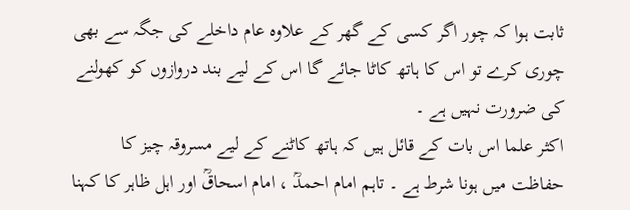ثابت ہوا کہ چور اگر کسی کے گھر کے علاوہ عام داخلے کی جگہ سے بھی چوری کرے تو اس کا ہاتھ کاٹا جائے گا اس کے لیے بند دروازوں کو کھولنے کی ضرورت نہیں ہے ۔
اکثر علما اس بات کے قائل ہیں کہ ہاتھ کاٹنے کے لیے مسروقہ چیز کا حفاظت میں ہونا شرط ہے ۔ تاہم امام احمدؒ ، امام اسحاقؒ اور اہل ظاہر کا کہنا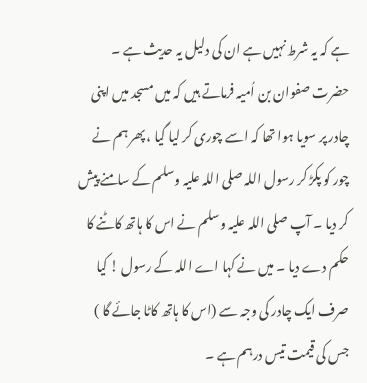ہے کہ یہ شرط نہیں ہے ان کی دلیل یہ حدیث ہے ۔
حضرت صفوان بن اُمیہ فرماتے ہیں کہ میں مسجد میں اپنی چادر پر سویا ہوا تھا کہ اسے چوری کر لیا گیا ، پھر ہم نے چور کو پکڑ کر رسول اللہ صلی اللہ علیہ وسلم کے سامنے پیش کر دیا ۔ آپ صلی اللہ علیہ وسلم نے اس کا ہاتھ کاٹنے کا حکم دے دیا ۔ میں نے کہا اے اللہ کے رسول ! کیا صرف ایک چادر کی وجہ سے (اس کا ہاتھ کاٹا جائے گا ) جس کی قیمت تیس درہم ہے ۔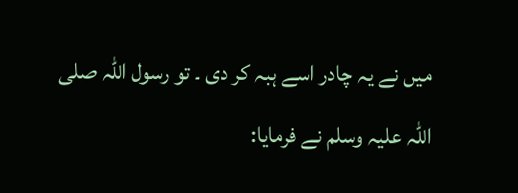میں نے یہ چادر اسے ہبہ کر دی ۔ تو رسول اللہ صلی اللہ علیہ وسلم نے فرمایا: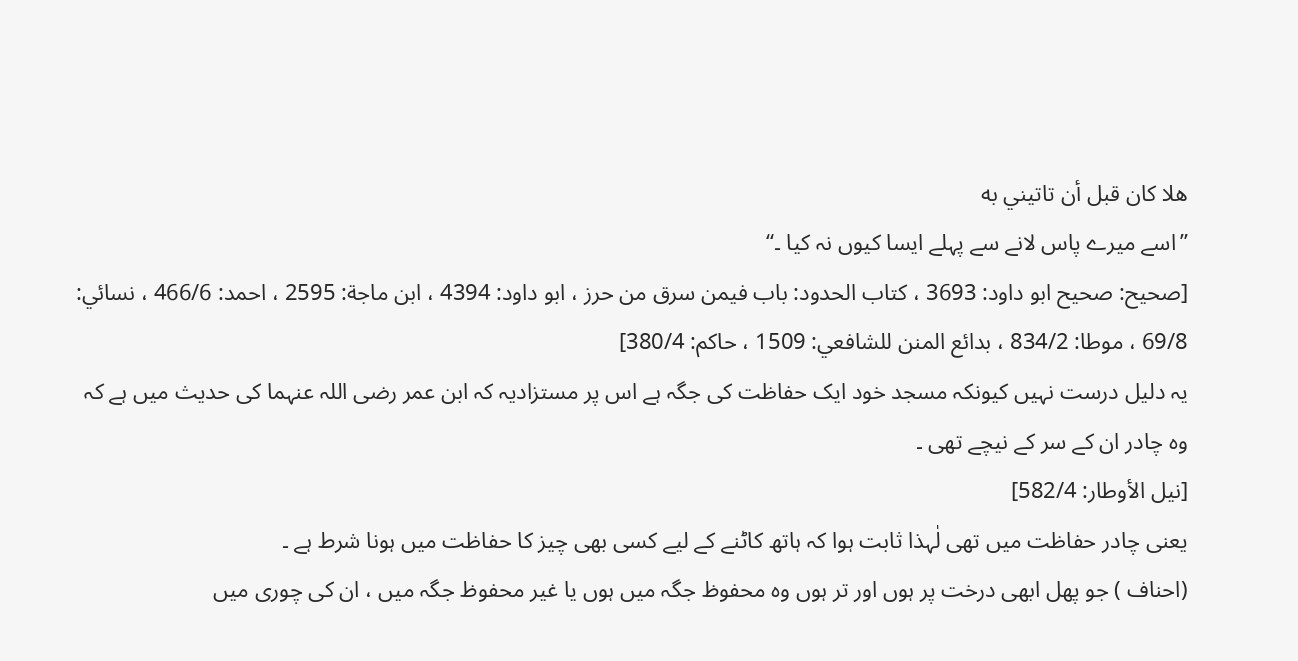هلا كان قبل أن تاتيني به
”اسے میرے پاس لانے سے پہلے ایسا کیوں نہ کیا ۔“
[صحيح: صحيح ابو داود: 3693 ، كتاب الحدود: باب فيمن سرق من حرز ، ابو داود: 4394 ، ابن ماجة: 2595 ، احمد: 466/6 ، نسائي: 69/8 ، موطا: 834/2 ، بدائع المنن للشافعي: 1509 ، حاكم: 380/4]
یہ دلیل درست نہیں کیونکہ مسجد خود ایک حفاظت کی جگہ ہے اس پر مستزادیہ کہ ابن عمر رضی اللہ عنہما کی حدیث میں ہے کہ وہ چادر ان کے سر کے نیچے تھی ۔
[نيل الأوطار: 582/4]
یعنی چادر حفاظت میں تھی لٰہذا ثابت ہوا کہ ہاتھ کاٹنے کے لیے کسی بھی چیز کا حفاظت میں ہونا شرط ہے ۔
(احناف ) جو پھل ابھی درخت پر ہوں اور تر ہوں وہ محفوظ جگہ میں ہوں یا غیر محفوظ جگہ میں ، ان کی چوری میں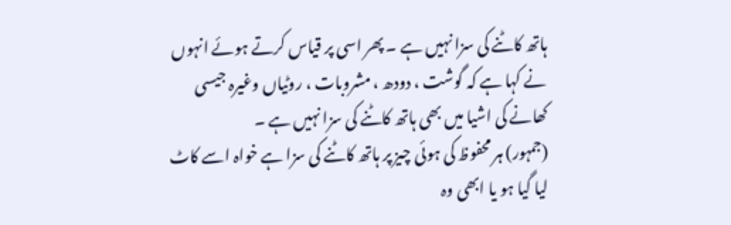ہاتھ کاٹنے کی سزا نہیں ہے ۔ پھر اسی پر قیاس کرتے ہوئے انہوں نے کہا ہے کہ گوشت ، دودھ ، مشروبات ، روٹیاں وغیرہ جیسی کھانے کی اشیا میں بھی ہاتھ کاٹنے کی سزا نہیں ہے ۔
(جمہور) ہر محفوظ کی ہوئی چیز پر ہاتھ کاٹنے کی سزا ہے خواہ اسے کاٹ لیا گیا ہو یا ابھی وہ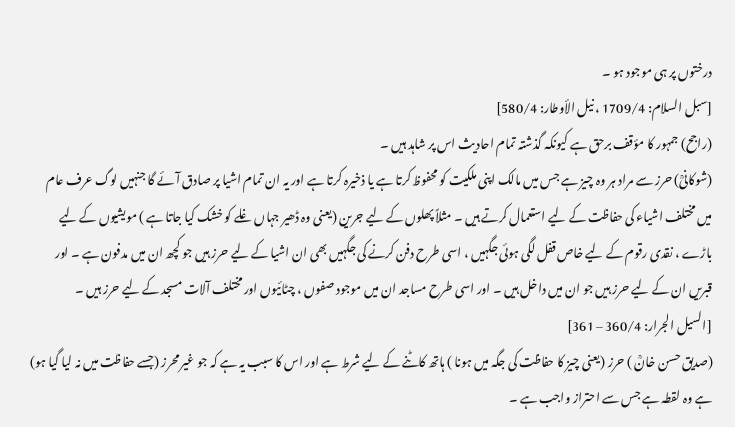درختوں پر ہی موجود ہو ۔
[سبل السلام: 1709/4 ، نيل الأوطار: 580/4]
(راجح) جمہور کا مؤقف برحق ہے کیونکہ گذشتہ تمام احادیث اس پر شاہد ہیں ۔
(شوکانیؒ) حرز سے مراد ہر وہ چیز ہے جس میں مالک اپنی ملکیت کو محفوظ کرتا ہے یا ذخیرہ کرتا ہے اور یہ ان تمام اشیا پر صادق آئے گا جنہیں لوگ عرف عام میں مختلف اشیاء کی حفاظت کے لیے استعمال کرتے ہیں ۔ مثلاً پھلوں کے لیے جرين (یعنی وہ ڈھیر جہاں غلے کو خشک کیا جاتا ہے ) مویشیوں کے لیے باڑے ، نقدی رقوم کے لیے خاص قفل لگی ہوئی جگہیں ، اسی طرح دفن کرنے کی جگہیں بھی ان اشیا کے لیے حرز ہیں جو کچھ ان میں مدفون ہے ۔ اور قبریں ان کے لیے حرز ہیں جو ان میں داخل ہیں ۔ اور اسی طرح مساجد ان میں موجود صفوں ، چٹائیوں اور مختلف آلات مسجد کے لیے حرز ہیں ۔
[السيل الجرار: 360/4 – 361]
(صدیق حسن خانؒ ) حرز (یعنی چیز کا حفاظت کی جگہ میں ہونا ) ہاتھ کاٹنے کے لیے شرط ہے اور اس کا سبب یہ ہے کہ جو غیر محرز (جسے حفاظت میں نہ لیا گیا ہو) ہے وہ لقطہ ہے جس سے احتراز واجب ہے ۔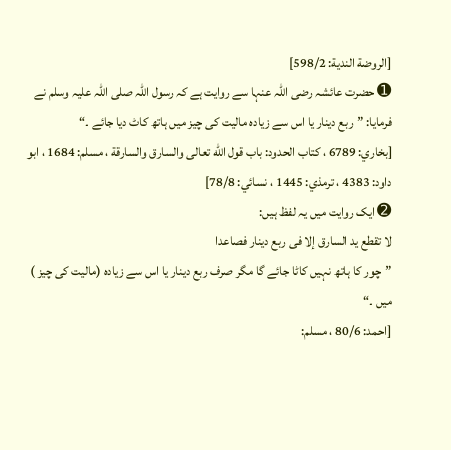[الروضة الندية: 598/2]
➊ حضرت عائشہ رضی اللہ عنہا سے روایت ہے کہ رسول اللہ صلی اللہ علیہ وسلم نے فرمایا: ”ربع دینار یا اس سے زیادہ مالیت کی چیز میں ہاتھ کاٹ دیا جائے ۔“
[بخاري: 6789 ، كتاب الحدود: باب قول الله تعالى والسارق والسارقة ، مسلم: 1684 ، ابو داود: 4383 ، ترمذي: 1445 ، نسائي: 78/8]
➋ ایک روایت میں یہ لفظ ہیں:
لا تقطع يد السارق إلا فى ربع دينار فصاعدا
”چور کا ہاتھ نہیں کاٹا جائے گا مگر صرف ربع دینار یا اس سے زیادہ (مالیت کی چیز ) میں ۔“
[احمد: 80/6 ، مسلم: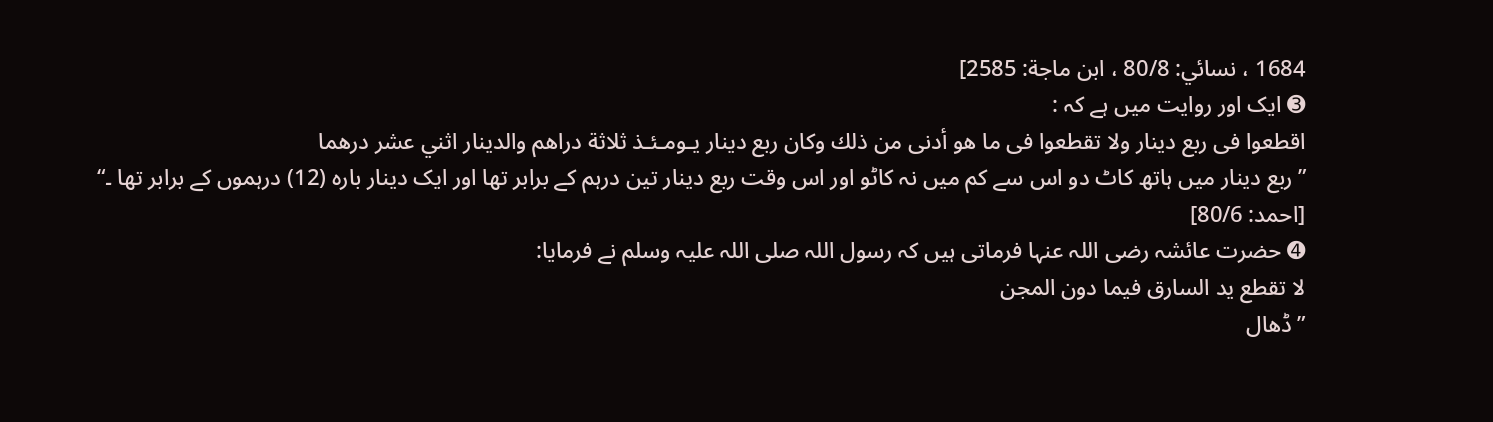1684 ، نسائي: 80/8 ، ابن ماجة: 2585]
➌ ایک اور روایت میں ہے کہ :
اقطعوا فى ربع دينار ولا تقطعوا فى ما هو أدنى من ذلك وكان ربع دينار يـومـئـذ ثلاثة دراهم والدينار اثني عشر درهما
”ربع دینار میں ہاتھ کاٹ دو اس سے کم میں نہ کاٹو اور اس وقت ربع دینار تین درہم کے برابر تھا اور ایک دینار بارہ (12) درہموں کے برابر تھا ۔“
[احمد: 80/6]
➍ حضرت عائشہ رضی اللہ عنہا فرماتی ہیں کہ رسول اللہ صلی اللہ علیہ وسلم نے فرمایا:
لا تقطع يد السارق فيما دون المجن
”ڈھال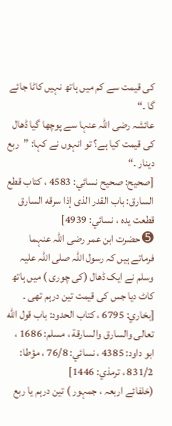کی قیمت سے کم میں ہاتھ نہیں کاٹا جائے گا ۔“
عائشہ رضی اللہ عنہا سے پوچھا گیا ڈھال کی قیمت کیا ہے؟ تو انہوں نے کہا: ”ربع دینار ۔“
[صحيح: صحيح نسائي: 4583 ، كتاب قطع السارق: باب القدر الذى إذا سرقه السارق قطعت يده ، نسائي: 4939]
➎ حضرت ابن عمر رضی اللہ عنہما فرماتے ہیں کہ رسول اللہ صلی اللہ علیہ وسلم نے ایک ڈھال (کی چوری ) میں ہاتھ کاٹ دیا جس کی قیمت تین درہم تھی ۔
[بخاري: 6795 ، كتاب الحدود: باب قول الله تعالى والسارق والسارقة ، مسلم: 1686 ، ابو داود: 4385 ، نسائي: 76/8 ، مؤطا: 831/2 ، ترمذي: 1446]
(خلفائے اربعہ ، جمہور ) تین درہم یا ربع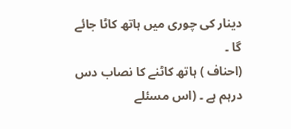دینار کی چوری میں ہاتھ کاٹا جائے گا ۔
(احناف ) ہاتھ کاٹنے کا نصاب دس درہم ہے ۔ (اس مسئلے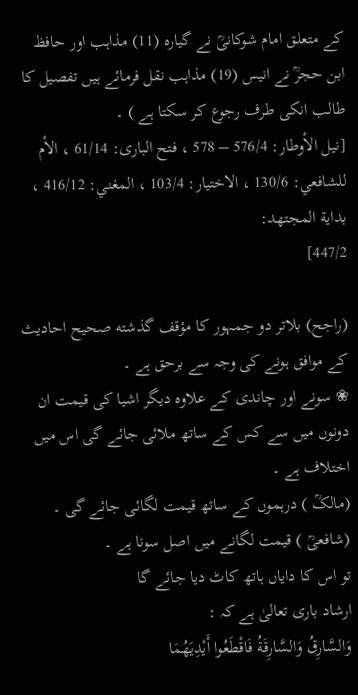کے متعلق امام شوکانیؒ نے گیارہ (11) مذاہب اور حافظ ابن حجرؒ نے انیس (19) مذاہب نقل فرمائے ہیں تفصیل کا طالب انکی طرف رجوع کر سکتا ہے ) ۔
[نيل الأوطار: 576/4 – 578 ، فتح البارى: 61/14 ، الأم للشافعي: 130/6 ، الاختيار: 103/4 ، المغني: 416/12 ، بداية المجتهد:
447/2]

(راجح) بلاتر دو جمہور کا مؤقف گذشته صحیح احادیث کے موافق ہونے کی وجہ سے برحق ہے ۔
❀ سونے اور چاندی کے علاوہ دیگر اشیا کی قیمت ان دونوں میں سے کس کے ساتھ ملائی جائے گی اس میں اختلاف ہے ۔
(مالکؒ ) درہموں کے ساتھ قیمت لگائی جائے گی ۔
(شافعیؒ ) قیمت لگانے میں اصل سونا ہے ۔
تو اس کا دایاں ہاتھ کاٹ دیا جائے گا
ارشاد باری تعالیٰ ہے کہ :
وَالسَّارِقُ وَالسَّارِقَةُ فَاقْطَعُوا أَيْدِيَهُمَا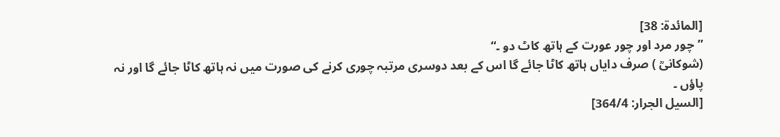[المائدة: 38]
”چور مرد اور چور عورت کے ہاتھ کاٹ دو ۔“
(شوکانیؒ ) صرف دایاں ہاتھ کاٹا جائے گا اس کے بعد دوسری مرتبہ چوری کرنے کی صورت میں نہ ہاتھ کاٹا جائے گا اور نہ پاؤں ۔
[السيل الجرار: 364/4]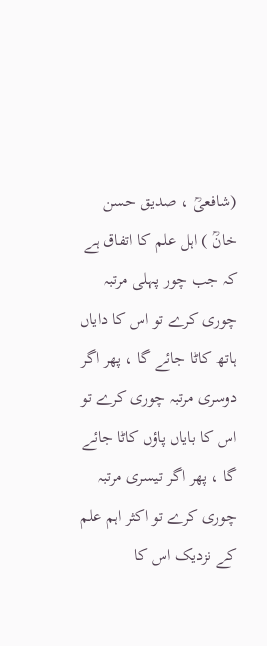(شافعیؒ ، صدیق حسن خانؒ ) اہل علم کا اتفاق ہے کہ جب چور پہلی مرتبہ چوری کرے تو اس کا دایاں ہاتھ کاٹا جائے گا ، پھر اگر دوسری مرتبہ چوری کرے تو اس کا بایاں پاؤں کاٹا جائے گا ، پھر اگر تیسری مرتبہ چوری کرے تو اکثر اہم علم کے نزدیک اس کا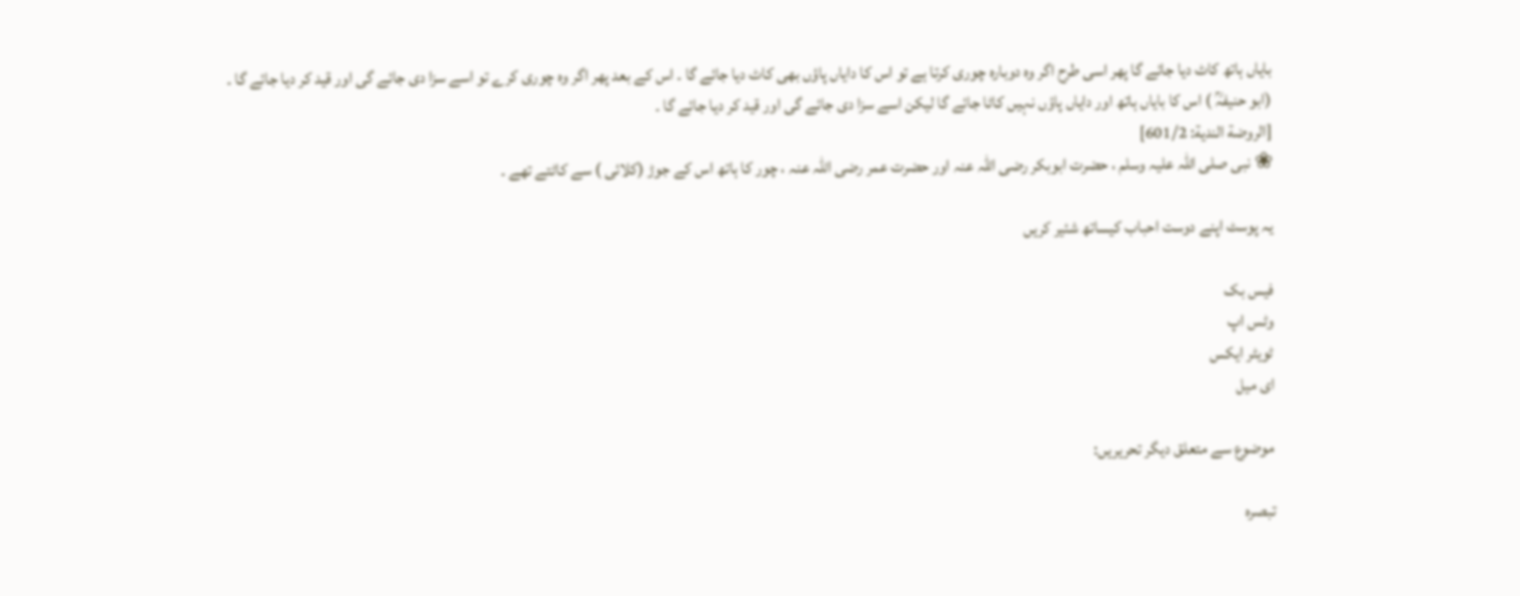بایاں ہاتھ کاٹ دیا جائے گا پھر اسی طرح اگر وہ دوبارہ چوری کرتا ہے تو اس کا دایاں پاؤں بھی کاٹ دیا جائے گا ۔ اس کے بعد پھر اگر وہ چوری کرے تو اسے سزا دی جائے گی اور قید کر دیا جائے گا ۔
(ابو حنیفہؒ ) اس کا بایاں ہاتھ اور دایاں پاؤں نہیں کاٹا جائے گا لیکن اسے سزا دی جائے گی اور قید کر دیا جائے گا ۔
[الروضة الندية: 601/2]
❀ نبی صلی اللہ علیہ وسلم ، حضرت ابوبکر رضی اللہ عنہ اور حضرت عمر رضی اللہ عنہ ، چور کا ہاتھ اس کے جوڑ (کلائی ) سے کاٹتے تھے ۔

یہ پوسٹ اپنے دوست احباب کیساتھ شئیر کریں

فیس بک
وٹس اپ
ٹویٹر ایکس
ای میل

موضوع سے متعلق دیگر تحریریں:

تبصرہ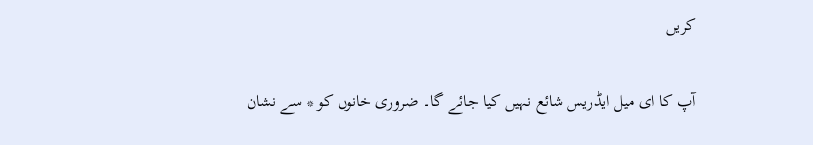کریں

آپ کا ای میل ایڈریس شائع نہیں کیا جائے گا۔ ضروری خانوں کو * سے نشان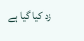زد کیا گیا ہے